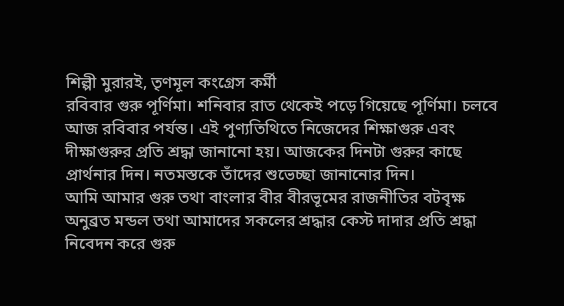শিল্পী মুরারই, তৃণমূল কংগ্রেস কর্মী
রবিবার গুরু পূর্ণিমা। শনিবার রাত থেকেই পড়ে গিয়েছে পূর্ণিমা। চলবে আজ রবিবার পর্যন্ত। এই পুণ্যতিথিতে নিজেদের শিক্ষাগুরু এবং দীক্ষাগুরুর প্রতি শ্রদ্ধা জানানো হয়। আজকের দিনটা গুরুর কাছে প্রার্থনার দিন। নতমস্তকে তাঁদের শুভেচ্ছা জানানোর দিন।
আমি আমার গুরু তথা বাংলার বীর বীরভূমের রাজনীতির বটবৃক্ষ অনুব্রত মন্ডল তথা আমাদের সকলের শ্রদ্ধার কেস্ট দাদার প্রতি শ্রদ্ধা নিবেদন করে গুরু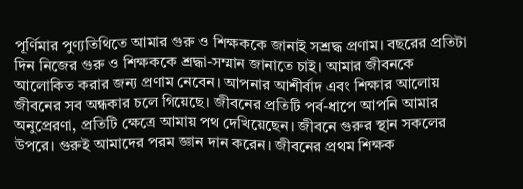পূর্ণিমার পুণ্যতিথিতে আমার গুরু ও শিক্ষককে জানাই সশ্রদ্ধ প্রণাম। বছরের প্রতিটা দিন নিজের গুরু ও শিক্ষককে শ্রদ্ধা-সম্মান জানাতে চাই। আমার জীবনকে আলোকিত করার জন্য প্রণাম নেবেন। আপনার আশীর্বাদ এবং শিক্ষার আলোয় জীবনের সব অন্ধকার চলে গিয়েছে। জীবনের প্রতিটি পর্ব-ধাপে আপনি আমার অনুপ্রেরণা, প্রতিটি ক্ষেত্রে আমায় পথ দেখিয়েছেন। জীবনে গুরুর স্থান সকলের উপরে। গুরুই আমাদের পরম জ্ঞান দান করেন। জীবনের প্রথম শিক্ষক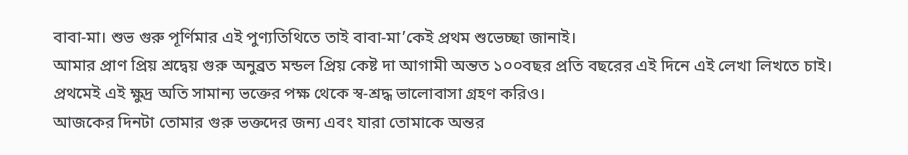বাবা-মা। শুভ গুরু পূর্ণিমার এই পুণ্যতিথিতে তাই বাবা-মা’কেই প্রথম শুভেচ্ছা জানাই।
আমার প্রাণ প্রিয় শ্রদ্বেয় গুরু অনুব্রত মন্ডল প্রিয় কেষ্ট দা আগামী অন্তত ১০০বছর প্রতি বছরের এই দিনে এই লেখা লিখতে চাই।
প্রথমেই এই ক্ষুদ্র অতি সামান্য ভক্তের পক্ষ থেকে স্ব-শ্রদ্ধ ভালোবাসা গ্রহণ করিও।
আজকের দিনটা তোমার গুরু ভক্তদের জন্য এবং যারা তোমাকে অন্তর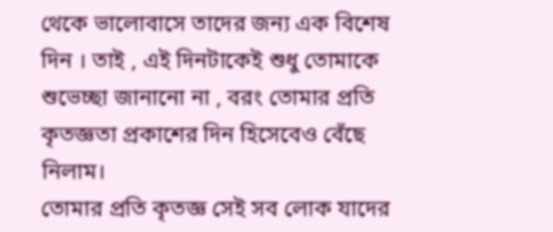থেকে ভালোবাসে তাদের জন্য এক বিশেষ দিন । তাই , এই দিনটাকেই শুধু তোমাকে শুভেচ্ছা জানানো না , বরং তোমার প্রতি কৃতজ্ঞতা প্রকাশের দিন হিসেবেও বেঁছে নিলাম।
তোমার প্রতি কৃতজ্ঞ সেই সব লোক যাদের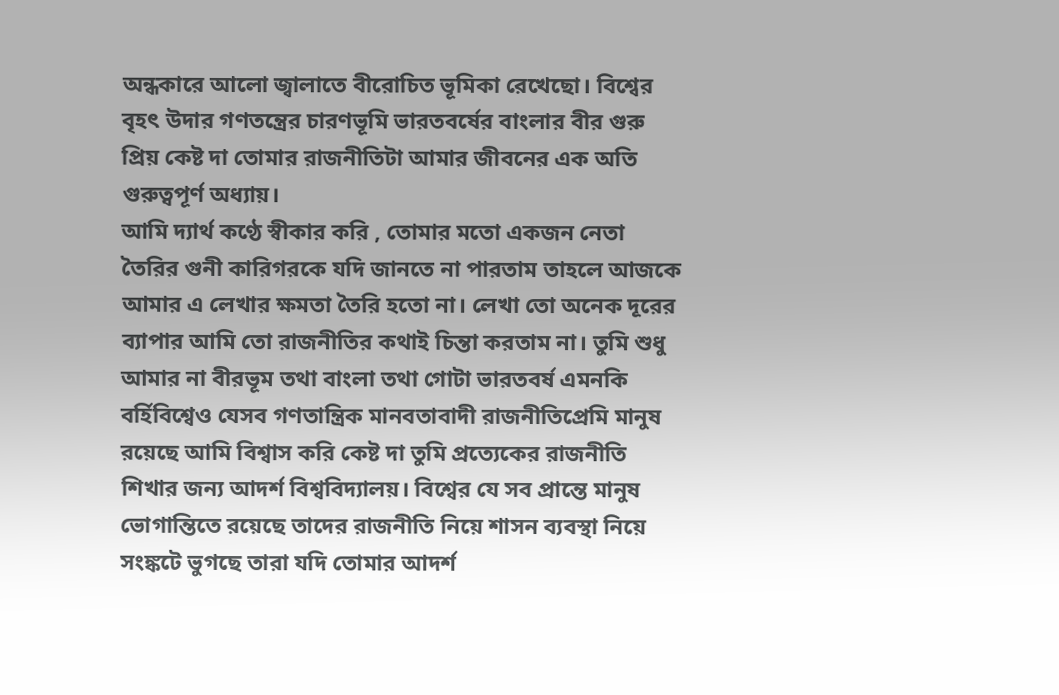অন্ধকারে আলো জ্বালাতে বীরোচিত ভূমিকা রেখেছো। বিশ্বের বৃহৎ উদার গণতন্ত্রের চারণভূমি ভারতবর্ষের বাংলার বীর গুরু প্রিয় কেষ্ট দা তোমার রাজনীতিটা আমার জীবনের এক অতি গুরুত্বপূর্ণ অধ্যায়।
আমি দ্যার্থ কণ্ঠে স্বীকার করি , তোমার মতো একজন নেতা তৈরির গুনী কারিগরকে যদি জানতে না পারতাম তাহলে আজকে আমার এ লেখার ক্ষমতা তৈরি হতো না। লেখা তো অনেক দূরের ব্যাপার আমি তো রাজনীতির কথাই চিন্তা করতাম না। তুমি শুধু আমার না বীরভূম তথা বাংলা তথা গোটা ভারতবর্ষ এমনকি বর্হিবিশ্বেও যেসব গণতান্ত্রিক মানবতাবাদী রাজনীতিপ্রেমি মানুষ রয়েছে আমি বিশ্বাস করি কেষ্ট দা তুমি প্রত্যেকের রাজনীতি শিখার জন্য আদর্শ বিশ্ববিদ্যালয়। বিশ্বের যে সব প্রান্তে মানুষ ভোগান্তিতে রয়েছে তাদের রাজনীতি নিয়ে শাসন ব্যবস্থা নিয়ে সংঙ্কটে ভুগছে তারা যদি তোমার আদর্শ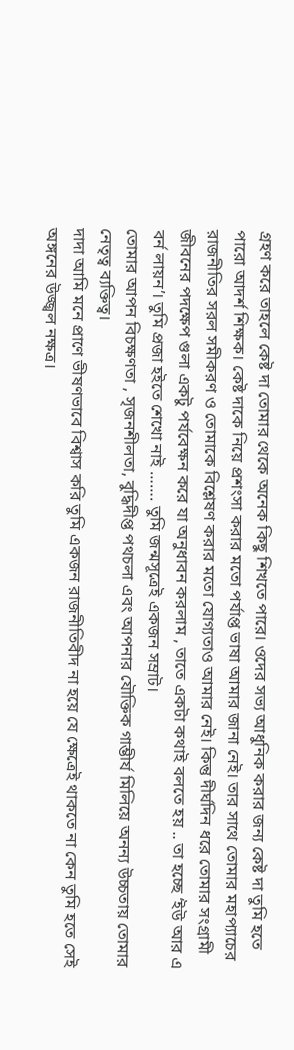গ্রহণ করে তাহলে কেষ্ট দা তোমার থেকে অনেক কিছু শিখতে পারে। ওদের সভ্য আধুনিক করার জন্য কেষ্ট দা তুমি হতে পারো আদর্শ শিক্ষক। কেষ্ট দাকে নিয়ে প্রশংসা করার মতো পর্যাপ্ত ভাষা আমার জানা নেই। তার সাথে তোমার মহাপ্যাচের রাজনীতির সরল সমীকরণ ও তোমাকে বিশ্লেষণ করার মতো যোগ্যতাও আমার নেই। কিন্তু দীর্ঘদিন ধরে তোমার সংগ্রামী জীবনের পদক্ষেপ গুলা একটু পর্যবেক্ষন করে যা অনুধাবন করলাম , তাতে একটা কথাই বলতে হয় .. তা হচ্ছে ‘ইউ আর এ বর্ন লায়ন’। তুমি প্রজা হইতে শেখো নাই ……. তুমি জন্মসূত্রেই একজন সম্রাট।
তোমার আপন বিচক্ষণতা , সৃজনশীলতা, বুদ্ধিদীপ্ত পথচলা এবং আপনার যৌক্তিক গাম্ভীর্য মিলিয়ে অনন্য উচ্চতায় তোমার নেতৃত্ব ব্যক্তিত্ব।
দাদা আমি মনে প্রাণে ভীষণভাবে বিশ্বাস করি তুমি একজন রাজনীতিবীদ না হয়ে যে ক্ষেত্রেই থাকতে না কেন তুমি হতে সেই অঙ্গনের উজ্জ্বল নক্ষত্র।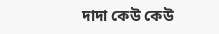দাদা কেউ কেউ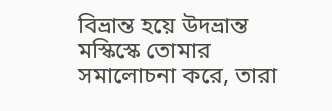বিভ্রান্ত হয়ে উদভ্রান্ত মস্কিস্কে তোমার সমালোচনা করে, তারা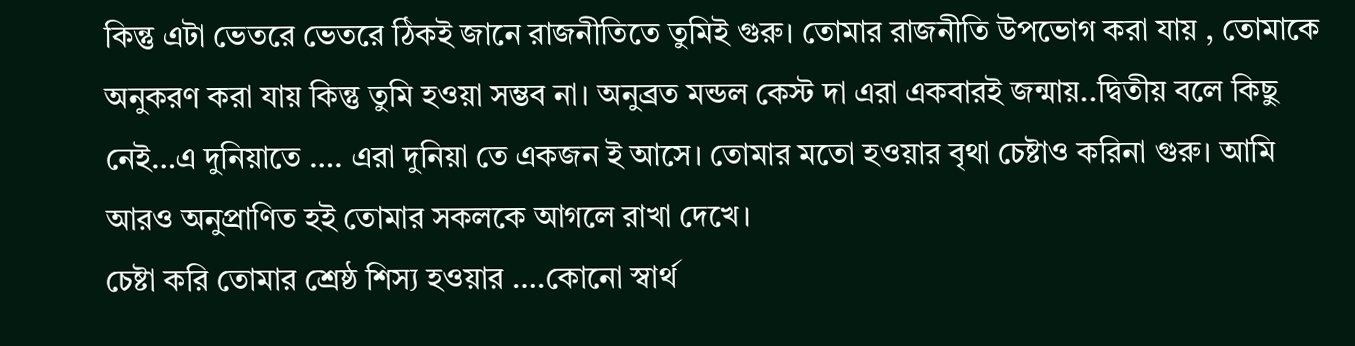কিন্তু এটা ভেতরে ভেতরে ঠিকই জানে রাজনীতিতে তুমিই গুরু। তোমার রাজনীতি উপভোগ করা যায় , তোমাকে অনুকরণ করা যায় কিন্তু তুমি হওয়া সম্ভব না। অনুব্রত মন্ডল কেস্ট দা এরা একবারই জন্মায়..দ্বিতীয় বলে কিছু নেই…এ দুনিয়াতে …. এরা দুনিয়া তে একজন ই আসে। তোমার মতো হওয়ার বৃথা চেষ্টাও করিনা গুরু। আমি আরও অনুপ্রাণিত হই তোমার সকলকে আগলে রাখা দেখে।
চেষ্টা করি তোমার শ্রেষ্ঠ শিস্য হওয়ার ….কোনো স্বার্থ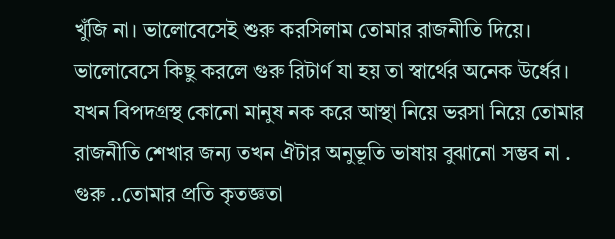খুঁজি না। ভালোবেসেই শুরু করসিলাম তোমার রাজনীতি দিয়ে। ভালোবেসে কিছু করলে গুরু রিটার্ণ যা হয় তা স্বার্থের অনেক উর্ধের। যখন বিপদগ্রস্থ কোনো মানুষ নক করে আস্থা নিয়ে ভরসা নিয়ে তোমার রাজনীতি শেখার জন্য তখন ঐটার অনুভূতি ভাষায় বুঝানো সম্ভব না .
গুরু ..তোমার প্রতি কৃতজ্ঞতা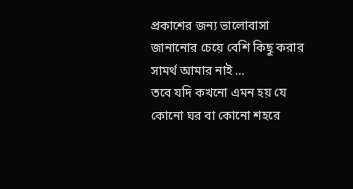প্রকাশের জন্য ভালোবাসা জানানোর চেয়ে বেশি কিছু করার সামর্থ আমার নাই …
তবে যদি কখনো এমন হয় যে কোনো ঘর বা কোনো শহরে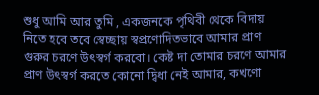শুধু আমি আর তুমি , একজনকে পৃথিবী থেকে বিদায় নিতে হবে তবে স্বেচ্ছায় স্বপ্রণোদিতভাবে আমার প্রাণ গুরুর চরণে উৎস্বর্গ করবো। কেষ্ট দা তোমার চরণে আমার প্রাণ উৎস্বর্গ করতে কোনো দ্বিধা নেই আমার, কখণো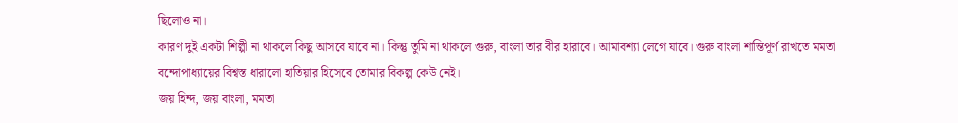ছিলোও না।
কারণ দুই একটা শিল্পী না থাকলে কিছু আসবে যাবে না। কিন্তু তুমি না থাকলে গুরু, বাংলা তার বীর হারাবে। আমাবশ্যা লেগে যাবে। গুরু বাংলা শান্তিপূর্ণ রাখতে মমতা বন্দোপাধ্যায়ের বিশ্বস্ত ধারালো হাতিয়ার হিসেবে তোমার বিকল্প কেউ নেই।
জয় হিন্দ, জয় বাংলা, মমতা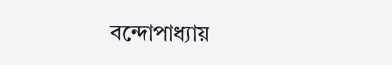বন্দোপাধ্যায়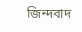জিন্দবাদ